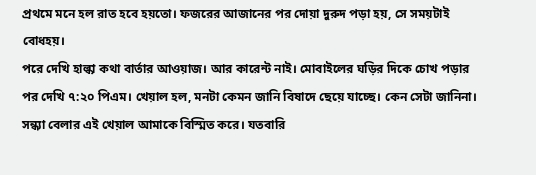প্রথমে মনে হল রাত হবে হয়তো। ফজরের আজানের পর দোয়া দুরুদ পড়া হয়, সে সময়টাই বোধহয়।
পরে দেখি হাল্কা কথা বার্তার আওয়াজ। আর কারেন্ট নাই। মোবাইলের ঘড়ির দিকে চোখ পড়ার পর দেখি ৭:২০ পিএম। খেয়াল হল, মনটা কেমন জানি বিষাদে ছেয়ে যাচ্ছে। কেন সেটা জানিনা। সন্ধ্যা বেলার এই খেয়াল আমাকে বিস্মিত করে। যতবারি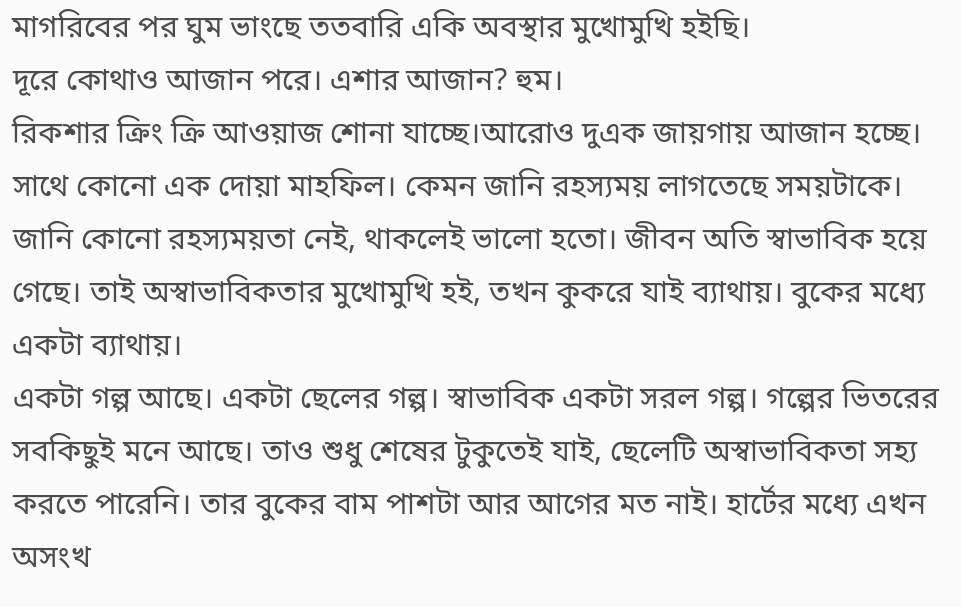মাগরিবের পর ঘুম ভাংছে ততবারি একি অবস্থার মুখোমুখি হইছি।
দূরে কোথাও আজান পরে। এশার আজান? হুম।
রিকশার ক্রিং ক্রি আওয়াজ শোনা যাচ্ছে।আরোও দুএক জায়গায় আজান হচ্ছে। সাথে কোনো এক দোয়া মাহফিল। কেমন জানি রহস্যময় লাগতেছে সময়টাকে।
জানি কোনো রহস্যময়তা নেই, থাকলেই ভালো হতো। জীবন অতি স্বাভাবিক হয়ে গেছে। তাই অস্বাভাবিকতার মুখোমুখি হই, তখন কুকরে যাই ব্যাথায়। বুকের মধ্যে একটা ব্যাথায়।
একটা গল্প আছে। একটা ছেলের গল্প। স্বাভাবিক একটা সরল গল্প। গল্পের ভিতরের সবকিছুই মনে আছে। তাও শুধু শেষের টুকুতেই যাই, ছেলেটি অস্বাভাবিকতা সহ্য করতে পারেনি। তার বুকের বাম পাশটা আর আগের মত নাই। হার্টের মধ্যে এখন অসংখ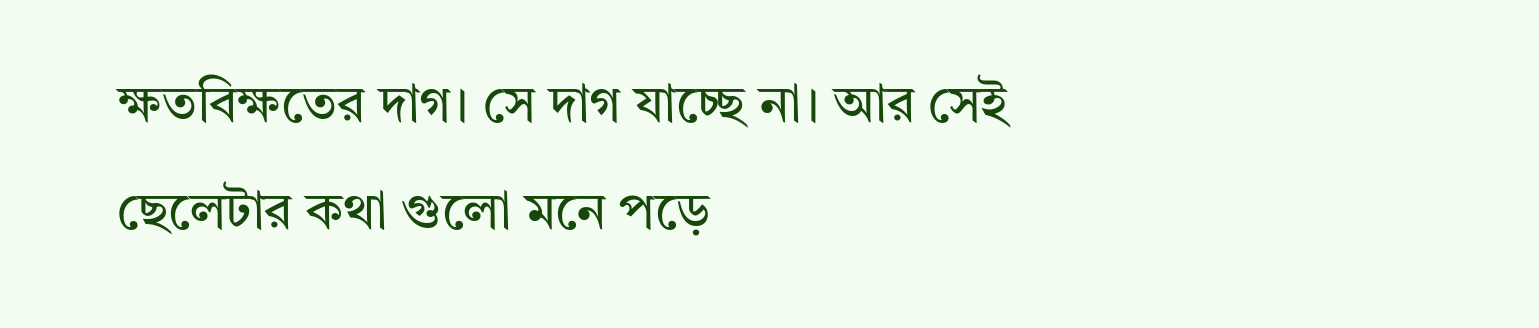ক্ষতবিক্ষতের দাগ। সে দাগ যাচ্ছে না। আর সেই ছেলেটার কথা গুলো মনে পড়ে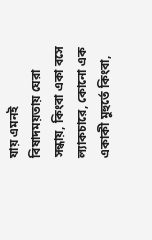যায় এমনই বিষাদময়তায় ঘেরা সন্ধায়, কিংবা একা বসে ল্যাকচারে, কোনো এক একাকী মুহুর্তে কিংবা,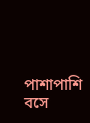পাশাপাশি বসে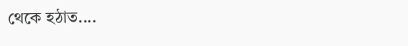থেকে হঠাত....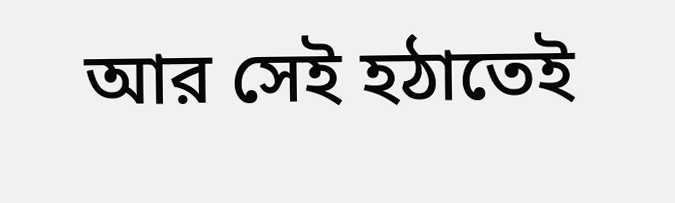আর সেই হঠাতেই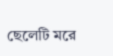ছেলেটি মরে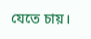যেতে চায়।